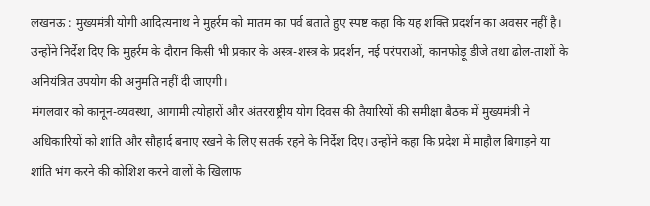लखनऊ : मुख्यमंत्री योगी आदित्यनाथ ने मुहर्रम को मातम का पर्व बताते हुए स्पष्ट कहा कि यह शक्ति प्रदर्शन का अवसर नहीं है। उन्होंने निर्देश दिए कि मुहर्रम के दौरान किसी भी प्रकार के अस्त्र-शस्त्र के प्रदर्शन, नई परंपराओं, कानफोड़ू डीजे तथा ढोल-ताशों के अनियंत्रित उपयोग की अनुमति नहीं दी जाएगी।
मंगलवार को कानून-व्यवस्था, आगामी त्योहारों और अंतरराष्ट्रीय योग दिवस की तैयारियों की समीक्षा बैठक में मुख्यमंत्री ने अधिकारियों को शांति और सौहार्द बनाए रखने के लिए सतर्क रहने के निर्देश दिए। उन्होंने कहा कि प्रदेश में माहौल बिगाड़ने या शांति भंग करने की कोशिश करने वालों के खिलाफ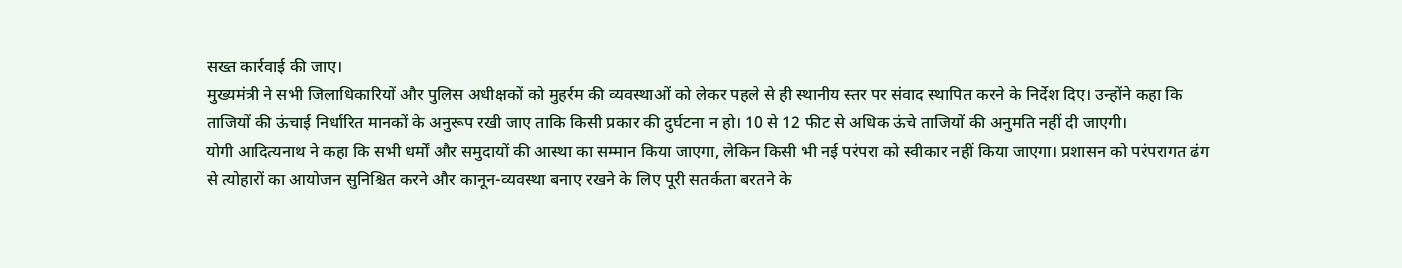सख्त कार्रवाई की जाए।
मुख्यमंत्री ने सभी जिलाधिकारियों और पुलिस अधीक्षकों को मुहर्रम की व्यवस्थाओं को लेकर पहले से ही स्थानीय स्तर पर संवाद स्थापित करने के निर्देश दिए। उन्होंने कहा कि ताजियों की ऊंचाई निर्धारित मानकों के अनुरूप रखी जाए ताकि किसी प्रकार की दुर्घटना न हो। 10 से 12 फीट से अधिक ऊंचे ताजियों की अनुमति नहीं दी जाएगी।
योगी आदित्यनाथ ने कहा कि सभी धर्मों और समुदायों की आस्था का सम्मान किया जाएगा, लेकिन किसी भी नई परंपरा को स्वीकार नहीं किया जाएगा। प्रशासन को परंपरागत ढंग से त्योहारों का आयोजन सुनिश्चित करने और कानून-व्यवस्था बनाए रखने के लिए पूरी सतर्कता बरतने के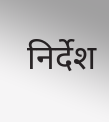निर्देश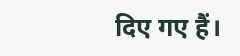दिए गए हैं।